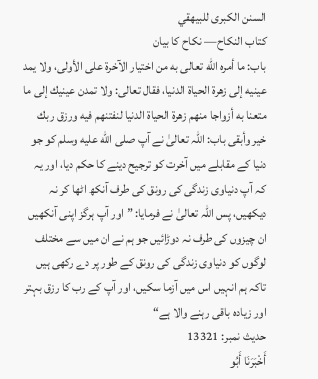السنن الكبرى للبيهقي
كتاب النكاح— نکاح کا بیان
باب: ما أمره الله تعالى به من اختيار الآخرة على الأولى، ولا يمد عينيه إلى زهرة الحياة الدنيا، فقال تعالى: ولا تمدن عينيك إلى ما متعنا به أزواجا منهم زهرة الحياة الدنيا لنفتنهم فيه ورزق ربك خير وأبقى باب: اللہ تعالیٰ نے آپ صلى الله عليه وسلم کو جو دنیا کے مقابلے میں آخرت کو ترجیح دینے کا حکم دیا، اور یہ کہ آپ دنیاوی زندگی کی رونق کی طرف آنکھ اٹھا کر نہ دیکھیں، پس اللہ تعالیٰ نے فرمایا: ”اور آپ ہرگز اپنی آنکھیں ان چیزوں کی طرف نہ دوڑائیں جو ہم نے ان میں سے مختلف لوگوں کو دنیاوی زندگی کی رونق کے طور پر دے رکھی ہیں تاکہ ہم انہیں اس میں آزما سکیں، اور آپ کے رب کا رزق بہتر اور زیادہ باقی رہنے والا ہے“
حدیث نمبر: 13321
أَخْبَرَنَا أَبُو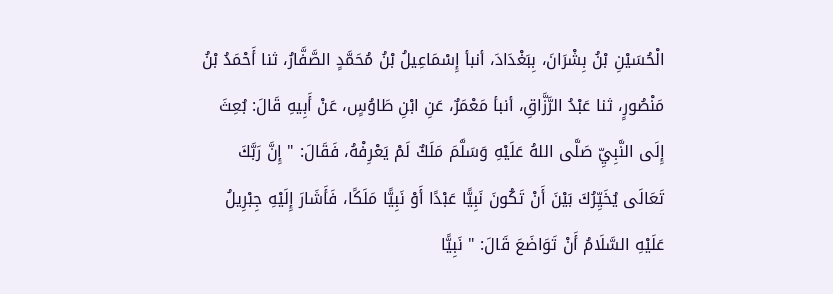الْحُسَيْنِ بْنُ بِشْرَانَ، بِبَغْدَادَ، أنبأ إِسْمَاعِيلُ بْنُ مُحَمَّدٍ الصَّفَّارُ، ثنا أَحْمَدُ بْنُ مَنْصُورٍ، ثنا عَبْدُ الرَّزَّاقِ، أنبأ مَعْمَرٌ، عَنِ ابْنِ طَاوُسٍ، عَنْ أَبِيهِ قَالَ: بُعِثَ إِلَى النَّبِيِّ صَلَّى اللهُ عَلَيْهِ وَسَلَّمَ مَلَكٌ لَمْ يَعْرِفْهُ، فَقَالَ: " إِنَّ رَبَّكَ تَعَالَى يُخَيِّرُكَ بَيْنَ أَنْ تَكُونَ نَبِيًّا عَبْدًا أَوْ نَبِيًّا مَلَكًا، فَأَشَارَ إِلَيْهِ جِبْرِيلُ عَلَيْهِ السَّلَامُ أَنْ تَوَاضَعَ قَالَ: " نَبِيًّا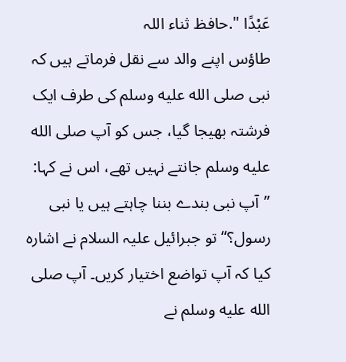عَبْدًا ".حافظ ثناء اللہ
طاؤس اپنے والد سے نقل فرماتے ہیں کہ نبی صلى الله عليه وسلم کی طرف ایک فرشتہ بھیجا گیا، جس کو آپ صلى الله عليه وسلم جانتے نہیں تھے، اس نے کہا: ”آپ نبی بندے بننا چاہتے ہیں یا نبی رسول؟“ تو جبرائیل علیہ السلام نے اشارہ کیا کہ آپ تواضع اختیار کریں۔ آپ صلى الله عليه وسلم نے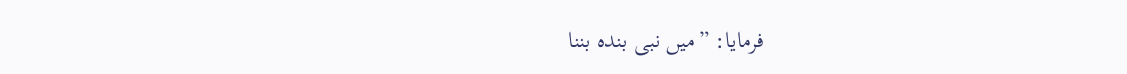فرمایا: ”میں نبی بندہ بننا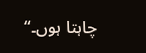چاہتا ہوں۔“